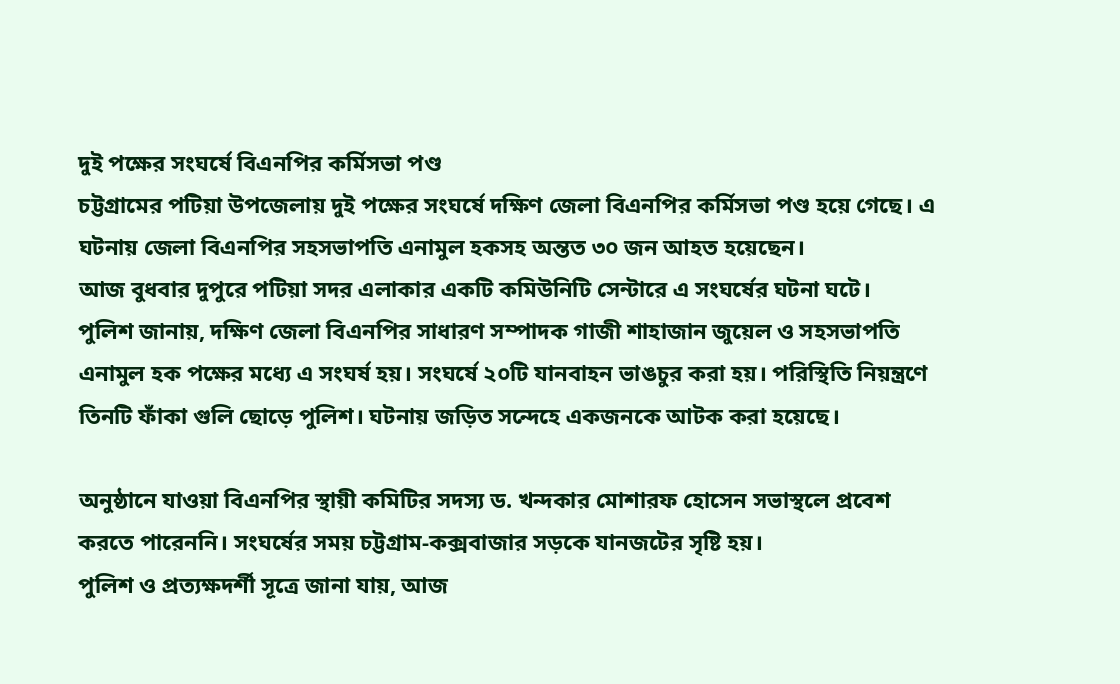দুই পক্ষের সংঘর্ষে বিএনপির কর্মিসভা পণ্ড
চট্টগ্রামের পটিয়া উপজেলায় দুই পক্ষের সংঘর্ষে দক্ষিণ জেলা বিএনপির কর্মিসভা পণ্ড হয়ে গেছে। এ ঘটনায় জেলা বিএনপির সহসভাপতি এনামুল হকসহ অন্তত ৩০ জন আহত হয়েছেন।
আজ বুধবার দুপুরে পটিয়া সদর এলাকার একটি কমিউনিটি সেন্টারে এ সংঘর্ষের ঘটনা ঘটে।
পুলিশ জানায়, দক্ষিণ জেলা বিএনপির সাধারণ সম্পাদক গাজী শাহাজান জুয়েল ও সহসভাপতি এনামুল হক পক্ষের মধ্যে এ সংঘর্ষ হয়। সংঘর্ষে ২০টি যানবাহন ভাঙচুর করা হয়। পরিস্থিতি নিয়ন্ত্রণে তিনটি ফাঁকা গুলি ছোড়ে পুলিশ। ঘটনায় জড়িত সন্দেহে একজনকে আটক করা হয়েছে।

অনুষ্ঠানে যাওয়া বিএনপির স্থায়ী কমিটির সদস্য ড. খন্দকার মোশারফ হোসেন সভাস্থলে প্রবেশ করতে পারেননি। সংঘর্ষের সময় চট্টগ্রাম-কক্সবাজার সড়কে যানজটের সৃষ্টি হয়।
পুলিশ ও প্রত্যক্ষদর্শী সূত্রে জানা যায়, আজ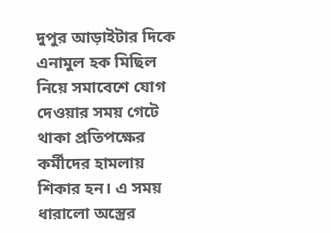দুপুর আড়াইটার দিকে এনামুল হক মিছিল নিয়ে সমাবেশে যোগ দেওয়ার সময় গেটে থাকা প্রতিপক্ষের কর্মীদের হামলায় শিকার হন। এ সময় ধারালো অস্ত্রের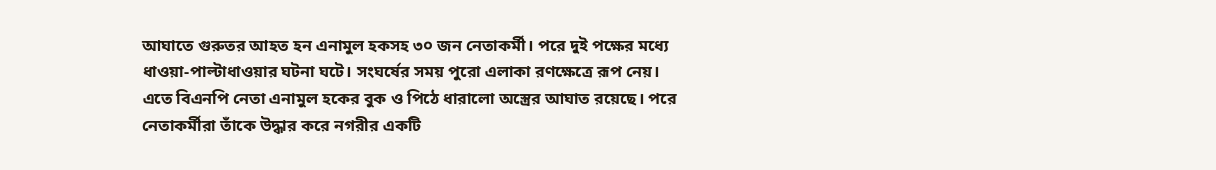আঘাতে গুরুতর আহত হন এনামুল হকসহ ৩০ জন নেতাকর্মী। পরে দুই পক্ষের মধ্যে ধাওয়া-পাল্টাধাওয়ার ঘটনা ঘটে। সংঘর্ষের সময় পুরো এলাকা রণক্ষেত্রে রূপ নেয়। এতে বিএনপি নেতা এনামুল হকের বুক ও পিঠে ধারালো অস্ত্রের আঘাত রয়েছে। পরে নেতাকর্মীরা তাঁকে উদ্ধার করে নগরীর একটি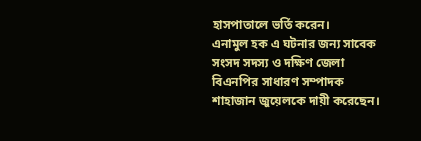হাসপাতালে ভর্তি করেন।
এনামুল হক এ ঘটনার জন্য সাবেক সংসদ সদস্য ও দক্ষিণ জেলা বিএনপির সাধারণ সম্পাদক শাহাজান জুয়েলকে দায়ী করেছেন।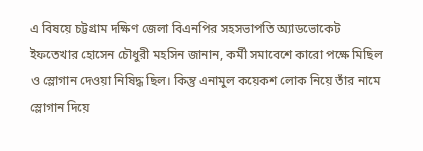এ বিষয়ে চট্টগ্রাম দক্ষিণ জেলা বিএনপির সহসভাপতি অ্যাডভোকেট ইফতেখার হোসেন চৌধুরী মহসিন জানান, কর্মী সমাবেশে কারো পক্ষে মিছিল ও স্লোগান দেওয়া নিষিদ্ধ ছিল। কিন্তু এনামুল কয়েকশ লোক নিয়ে তাঁর নামে স্লোগান দিয়ে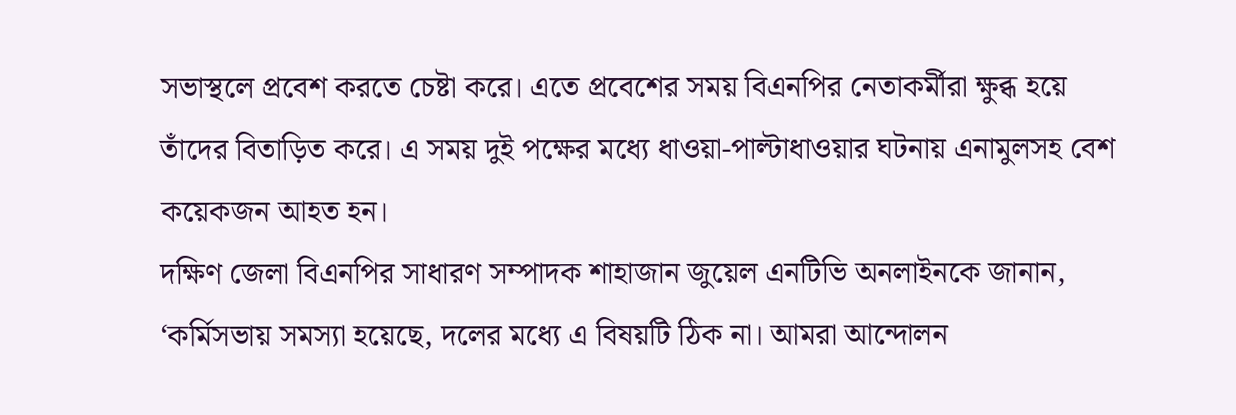সভাস্থলে প্রবেশ করতে চেষ্টা করে। এতে প্রবেশের সময় বিএনপির নেতাকর্মীরা ক্ষুব্ধ হয়ে তাঁদের বিতাড়িত করে। এ সময় দুই পক্ষের মধ্যে ধাওয়া-পাল্টাধাওয়ার ঘটনায় এনামুলসহ বেশ কয়েকজন আহত হন।
দক্ষিণ জেলা বিএনপির সাধারণ সম্পাদক শাহাজান জুয়েল এনটিভি অনলাইনকে জানান, ‘কর্মিসভায় সমস্যা হয়েছে, দলের মধ্যে এ বিষয়টি ঠিক না। আমরা আন্দোলন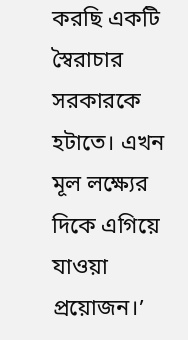করছি একটি স্বৈরাচার সরকারকে হটাতে। এখন মূল লক্ষ্যের দিকে এগিয়ে যাওয়া প্রয়োজন।’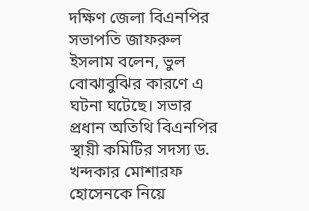দক্ষিণ জেলা বিএনপির সভাপতি জাফরুল ইসলাম বলেন, ভুল বোঝাবুঝির কারণে এ ঘটনা ঘটেছে। সভার প্রধান অতিথি বিএনপির স্থায়ী কমিটির সদস্য ড. খন্দকার মোশারফ হোসেনকে নিয়ে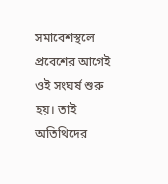সমাবেশস্থলে প্রবেশের আগেই ওই সংঘর্ষ শুরু হয়। তাই অতিথিদের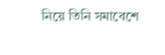নিয়ে তিনি সমাবেশে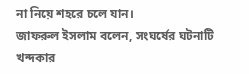না নিয়ে শহরে চলে যান।
জাফরুল ইসলাম বলেন, সংঘর্ষের ঘটনাটি খন্দকার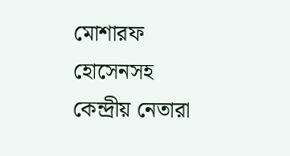মোশারফ হোসেনসহ কেন্দ্রীয় নেতারা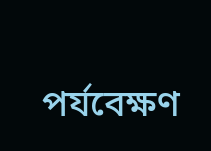পর্যবেক্ষণ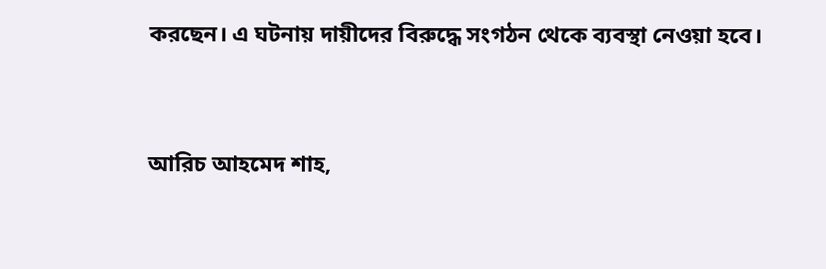করছেন। এ ঘটনায় দায়ীদের বিরুদ্ধে সংগঠন থেকে ব্যবস্থা নেওয়া হবে।


আরিচ আহমেদ শাহ,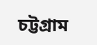চট্টগ্রাম